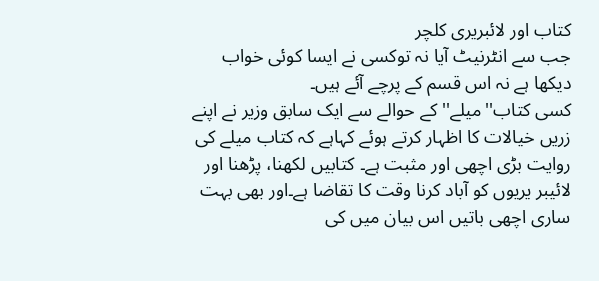کتاب اور لائبریری کلچر
جب سے انٹرنیٹ آیا نہ توکسی نے ایسا کوئی خواب دیکھا ہے نہ اس قسم کے پرچے آئے ہیں۔
کسی کتاب''میلے''کے حوالے سے ایک سابق وزیر نے اپنے زریں خیالات کا اظہار کرتے ہوئے کہاہے کہ کتاب میلے کی روایت بڑی اچھی اور مثبت ہے۔ کتابیں لکھنا، پڑھنا اور لائیبر یریوں کو آباد کرنا وقت کا تقاضا ہے۔اور بھی بہت ساری اچھی باتیں اس بیان میں کی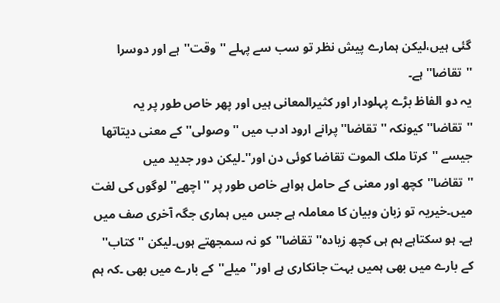گئی ہیں،لیکن ہمارے پیش نظر تو سب سے پہلے ''وقت''ہے اور دوسرا ''تقاضا'' ہے۔
یہ دو الفاظ بڑے پہلودار اور کثیرالمعانی ہیں اور پھر خاص طور پر یہ ''تقاضا'' کیونکہ ''تقاضا''پرانے ارود ادب میں ''وصولی''کے معنی دیتاتھا جیسے ''کرتا ملک الموت تقاضا کوئی دن اور''۔لیکن دور جدید میں ''تقاضا''کچھ اور معنی کے حامل ہواہے خاص طور پر ''اچھے''لوگوں کی لغت میں۔خیریہ تو زبان وبیان کا معاملہ ہے جس میں ہماری جگہ آخری صف میں ہے۔ ہو سکتاہے ہم ہی کچھ زیادہ''تقاضا''کو نہ سمجھتے ہوں۔لیکن ''کتاب'' کے بارے میں بھی ہمیں بہت جانکاری ہے اور''میلے''کے بارے میں بھی ۔کہ ہم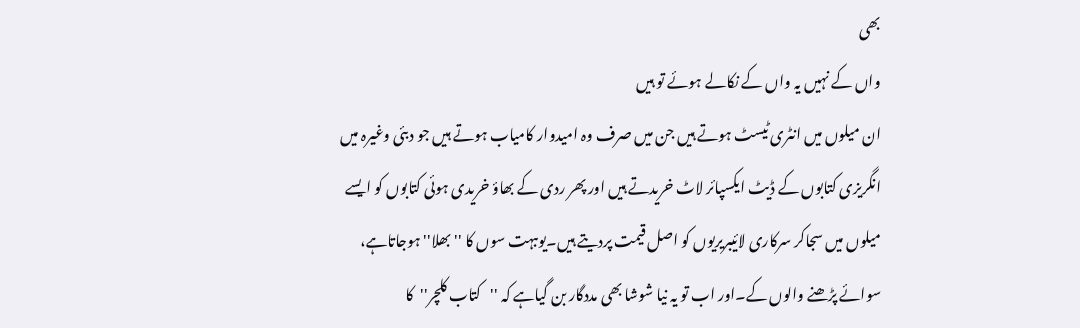بھی
واں کے نہیں یہ واں کے نکالے ہوئے تو ہیں
ان میلوں میں انٹری ٹیسٹ ہوتے ہیں جن میں صرف وہ امیدوار کامیاب ہوتے ہیں جو دبئی وغیرہ میں انگریزی کتابوں کے ڈیٹ ایکسپائر لاٹ خریدتے ہیں اور پھر ردی کے بھاؤ خریدی ہوئی کتابوں کو ایسے میلوں میں سجاکر سرکاری لائیبریریوں کو اصل قیمت پردیتے ہیں۔یوںبہت سوں کا ''بھلا''ہوجاتاہے، سوائے پڑھنے والوں کے۔اور اب تو یہ نیا شوشا بھی مددگار بن گیاہے کہ ''کتاب کلچر''کا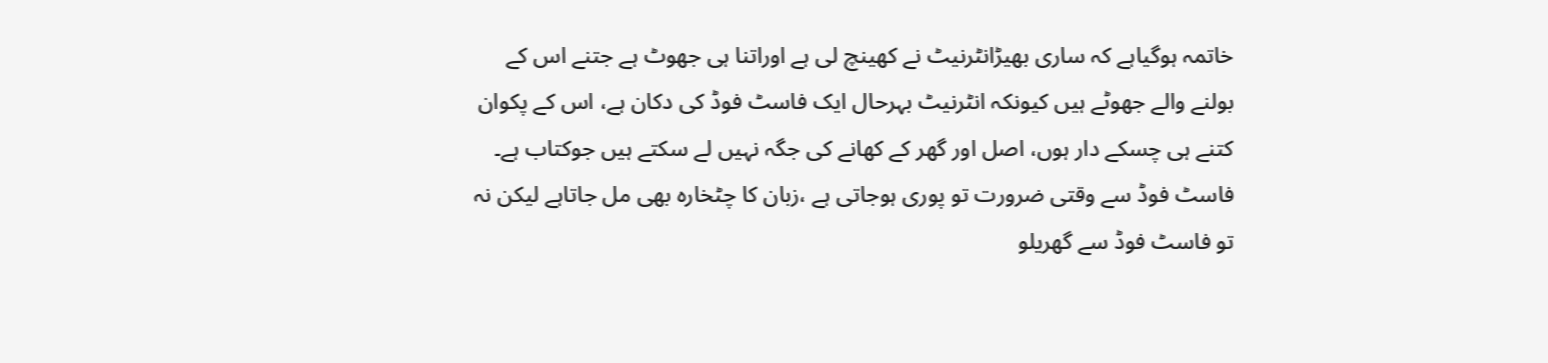خاتمہ ہوگیاہے کہ ساری بھیڑانٹرنیٹ نے کھینچ لی ہے اوراتنا ہی جھوٹ ہے جتنے اس کے بولنے والے جھوٹے ہیں کیونکہ انٹرنیٹ بہرحال ایک فاسٹ فوڈ کی دکان ہے، اس کے پکوان کتنے ہی چسکے دار ہوں، اصل اور گھر کے کھانے کی جگہ نہیں لے سکتے ہیں جوکتاب ہے۔
فاسٹ فوڈ سے وقتی ضرورت تو پوری ہوجاتی ہے ،زبان کا چٹخارہ بھی مل جاتاہے لیکن نہ تو فاسٹ فوڈ سے گھریلو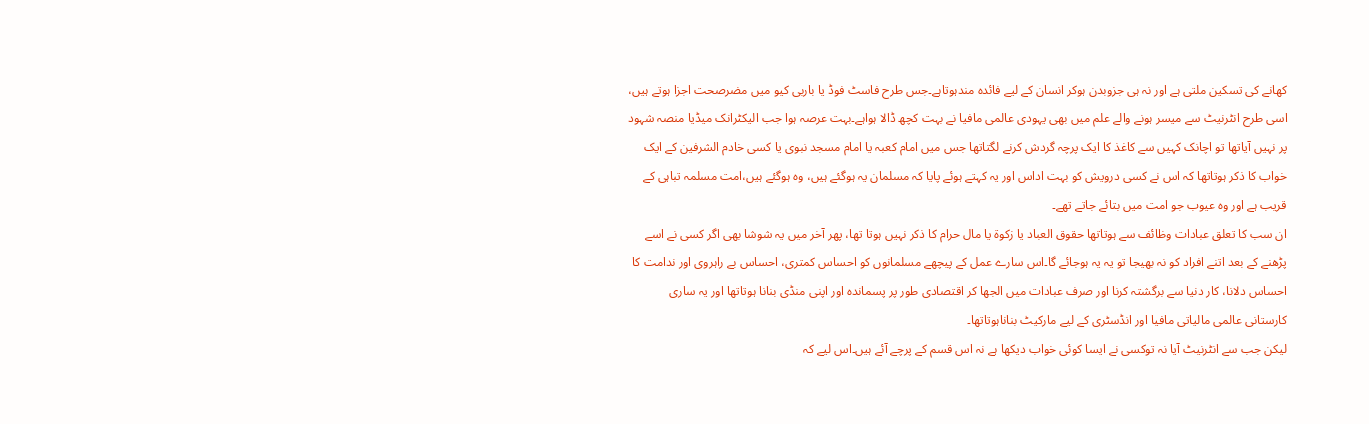کھانے کی تسکین ملتی ہے اور نہ ہی جزوبدن ہوکر انسان کے لیے فائدہ مندہوتاہے۔جس طرح فاسٹ فوڈ یا باربی کیو میں مضرصحت اجزا ہوتے ہیں، اسی طرح انٹرنیٹ سے میسر ہونے والے علم میں بھی یہودی عالمی مافیا نے بہت کچھ ڈالا ہواہے۔بہت عرصہ ہوا جب الیکٹرانک میڈیا منصہ شہود پر نہیں آیاتھا تو اچانک کہیں سے کاغذ کا ایک پرچہ گردش کرنے لگتاتھا جس میں امام کعبہ یا امام مسجد نبوی یا کسی خادم الشرفین کے ایک خواب کا ذکر ہوتاتھا کہ اس نے کسی درویش کو بہت اداس اور یہ کہتے ہوئے پایا کہ مسلمان یہ ہوگئے ہیں، وہ ہوگئے ہیں،امت مسلمہ تباہی کے قریب ہے اور وہ عیوب جو امت میں بتائے جاتے تھے۔
ان سب کا تعلق عبادات وظائف سے ہوتاتھا حقوق العباد یا زکوۃ یا مال حرام کا ذکر نہیں ہوتا تھا، پھر آخر میں یہ شوشا بھی اگر کسی نے اسے پڑھنے کے بعد اتنے افراد کو نہ بھیجا تو یہ یہ ہوجائے گا۔اس سارے عمل کے پیچھے مسلمانوں کو احساس کمتری، احساس بے راہروی اور ندامت کا احساس دلانا، کار دنیا سے برگشتہ کرنا اور صرف عبادات میں الجھا کر اقتصادی طور پر پسماندہ اور اپنی منڈی بنانا ہوتاتھا اور یہ ساری کارستانی عالمی مالیاتی مافیا اور انڈسٹری کے لیے مارکیٹ بناناہوتاتھا۔
لیکن جب سے انٹرنیٹ آیا نہ توکسی نے ایسا کوئی خواب دیکھا ہے نہ اس قسم کے پرچے آئے ہیں۔اس لیے کہ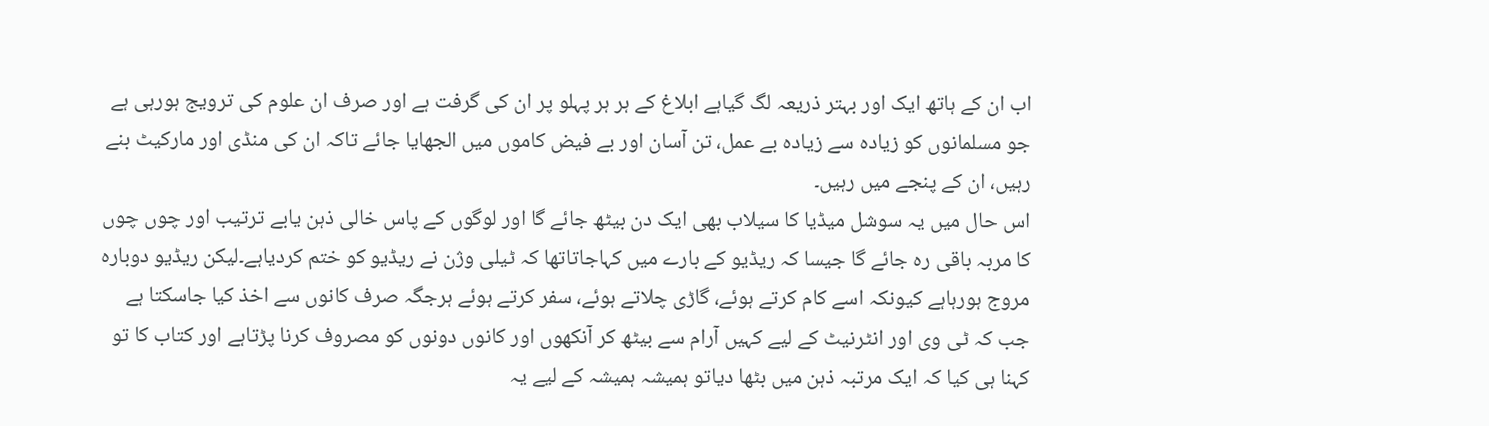اب ان کے ہاتھ ایک اور بہتر ذریعہ لگ گیاہے ابلاغ کے ہر ہر پہلو پر ان کی گرفت ہے اور صرف ان علوم کی ترویج ہورہی ہے جو مسلمانوں کو زیادہ سے زیادہ بے عمل، تن آسان اور بے فیض کاموں میں الجھایا جائے تاکہ ان کی منڈی اور مارکیٹ بنے رہیں، ان کے پنجے میں رہیں۔
اس حال میں یہ سوشل میڈیا کا سیلاب بھی ایک دن بیٹھ جائے گا اور لوگوں کے پاس خالی ذہن یابے ترتیب اور چوں چوں کا مربہ باقی رہ جائے گا جیسا کہ ریڈیو کے بارے میں کہاجاتاتھا کہ ٹیلی وژن نے ریڈیو کو ختم کردیاہے۔لیکن ریڈیو دوبارہ مروج ہورہاہے کیونکہ اسے کام کرتے ہوئے، گاڑی چلاتے ہوئے، سفر کرتے ہوئے ہرجگہ صرف کانوں سے اخذ کیا جاسکتا ہے جب کہ ٹی وی اور انٹرنیٹ کے لیے کہیں آرام سے بیٹھ کر آنکھوں اور کانوں دونوں کو مصروف کرنا پڑتاہے اور کتاب کا تو کہنا ہی کیا کہ ایک مرتبہ ذہن میں بٹھا دیاتو ہمیشہ ہمیشہ کے لیے یہ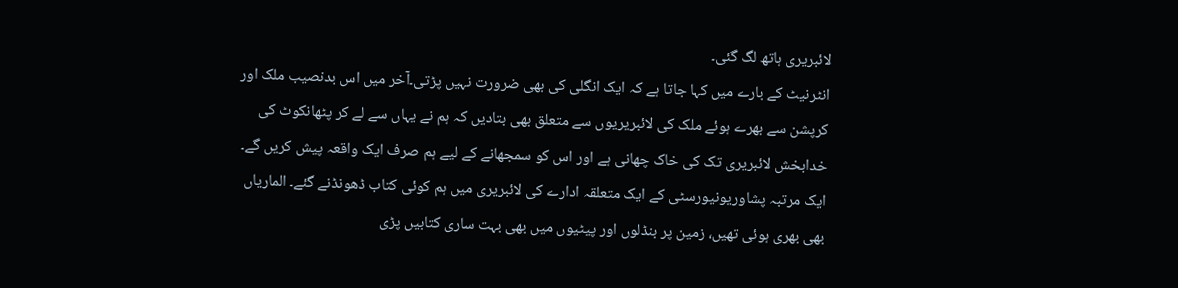لائبریری ہاتھ لگ گئی۔
انٹرنیٹ کے بارے میں کہا جاتا ہے کہ ایک انگلی کی بھی ضرورت نہیں پڑتی۔آخر میں اس بدنصیب ملک اور کرپشن سے بھرے ہوئے ملک کی لائبریریوں سے متعلق بھی بتادیں کہ ہم نے یہاں سے لے کر پٹھانکوٹ کی خدابخش لائبریری تک کی خاک چھانی ہے اور اس کو سمجھانے کے لیے ہم صرف ایک واقعہ پیش کریں گے۔
ایک مرتبہ پشاوریونیورسٹی کے ایک متعلقہ ادارے کی لائبریری میں ہم کوئی کتاب ڈھونڈنے گئے۔ الماریاں بھی بھری ہوئی تھیں، زمین پر بنڈلوں اور پیٹیوں میں بھی بہت ساری کتابیں پڑی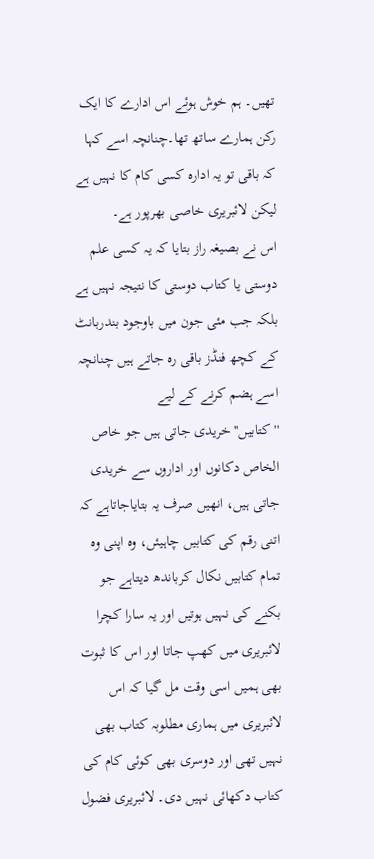تھیں۔ ہم خوش ہوئے اس ادارے کا ایک رکن ہمارے ساتھ تھا۔چنانچہ اسے کہا کہ باقی تو یہ ادارہ کسی کام کا نہیں ہے لیکن لائبریری خاصی بھرپور ہے۔
اس نے بصیغہ راز بتایا کہ یہ کسی علم دوستی یا کتاب دوستی کا نتیجہ نہیں ہے بلکہ جب مئی جون میں باوجود بندربانٹ کے کچھ فنڈز باقی رہ جاتے ہیں چنانچہ اسے ہضم کرنے کے لیے ''کتابیں''خریدی جاتی ہیں جو خاص الخاص دکانوں اور اداروں سے خریدی جاتی ہیں، انھیں صرف یہ بتایاجاتاہے کہ اتنی رقم کی کتابیں چاہیئں، وہ اپنی وہ تمام کتابیں نکال کرباندھ دیتاہے جو بکنے کی نہیں ہوتیں اور یہ سارا کچرا لائبریری میں کھپ جاتا اور اس کا ثبوت بھی ہمیں اسی وقت مل گیا کہ اس لائبریری میں ہماری مطلوبہ کتاب بھی نہیں تھی اور دوسری بھی کوئی کام کی کتاب دکھائی نہیں دی۔ لائبریری فضول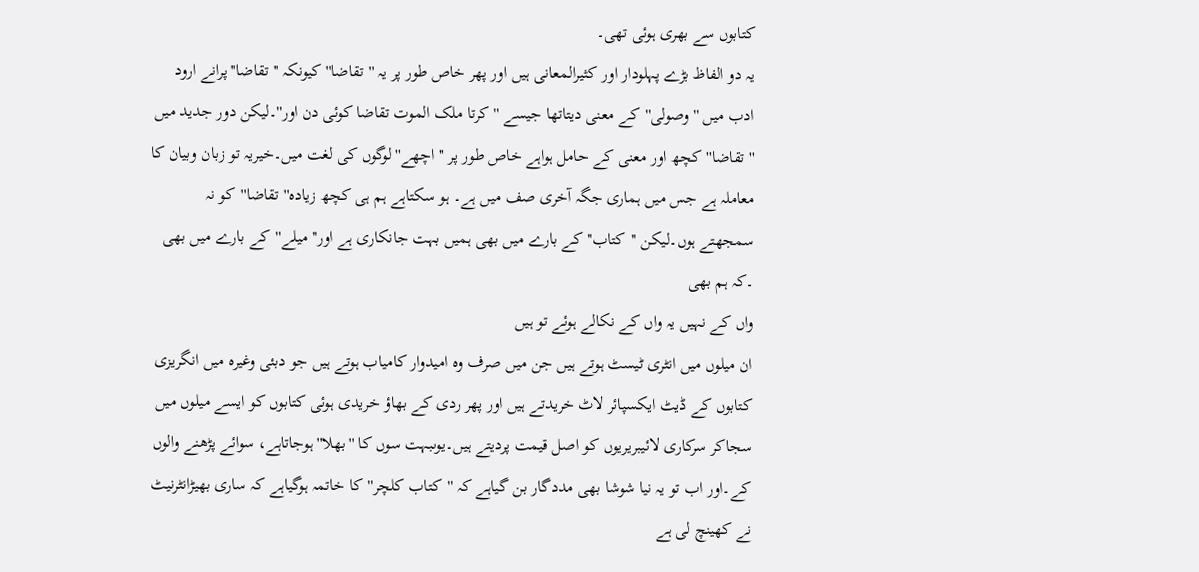کتابوں سے بھری ہوئی تھی۔
یہ دو الفاظ بڑے پہلودار اور کثیرالمعانی ہیں اور پھر خاص طور پر یہ ''تقاضا'' کیونکہ ''تقاضا''پرانے ارود ادب میں ''وصولی''کے معنی دیتاتھا جیسے ''کرتا ملک الموت تقاضا کوئی دن اور''۔لیکن دور جدید میں ''تقاضا''کچھ اور معنی کے حامل ہواہے خاص طور پر ''اچھے''لوگوں کی لغت میں۔خیریہ تو زبان وبیان کا معاملہ ہے جس میں ہماری جگہ آخری صف میں ہے۔ ہو سکتاہے ہم ہی کچھ زیادہ''تقاضا''کو نہ سمجھتے ہوں۔لیکن ''کتاب'' کے بارے میں بھی ہمیں بہت جانکاری ہے اور''میلے''کے بارے میں بھی ۔کہ ہم بھی
واں کے نہیں یہ واں کے نکالے ہوئے تو ہیں
ان میلوں میں انٹری ٹیسٹ ہوتے ہیں جن میں صرف وہ امیدوار کامیاب ہوتے ہیں جو دبئی وغیرہ میں انگریزی کتابوں کے ڈیٹ ایکسپائر لاٹ خریدتے ہیں اور پھر ردی کے بھاؤ خریدی ہوئی کتابوں کو ایسے میلوں میں سجاکر سرکاری لائیبریریوں کو اصل قیمت پردیتے ہیں۔یوںبہت سوں کا ''بھلا''ہوجاتاہے، سوائے پڑھنے والوں کے۔اور اب تو یہ نیا شوشا بھی مددگار بن گیاہے کہ ''کتاب کلچر''کا خاتمہ ہوگیاہے کہ ساری بھیڑانٹرنیٹ نے کھینچ لی ہے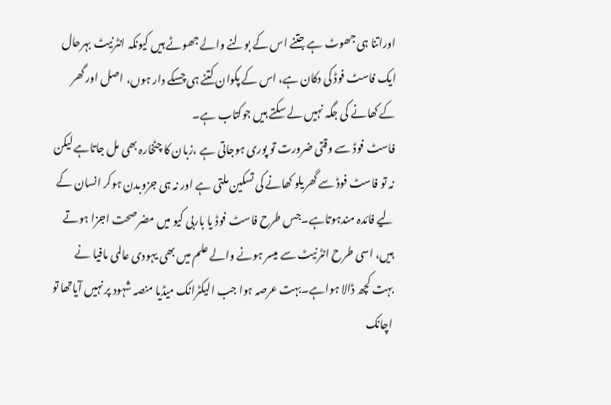اوراتنا ہی جھوٹ ہے جتنے اس کے بولنے والے جھوٹے ہیں کیونکہ انٹرنیٹ بہرحال ایک فاسٹ فوڈ کی دکان ہے، اس کے پکوان کتنے ہی چسکے دار ہوں، اصل اور گھر کے کھانے کی جگہ نہیں لے سکتے ہیں جوکتاب ہے۔
فاسٹ فوڈ سے وقتی ضرورت تو پوری ہوجاتی ہے ،زبان کا چٹخارہ بھی مل جاتاہے لیکن نہ تو فاسٹ فوڈ سے گھریلو کھانے کی تسکین ملتی ہے اور نہ ہی جزوبدن ہوکر انسان کے لیے فائدہ مندہوتاہے۔جس طرح فاسٹ فوڈ یا باربی کیو میں مضرصحت اجزا ہوتے ہیں، اسی طرح انٹرنیٹ سے میسر ہونے والے علم میں بھی یہودی عالمی مافیا نے بہت کچھ ڈالا ہواہے۔بہت عرصہ ہوا جب الیکٹرانک میڈیا منصہ شہود پر نہیں آیاتھا تو اچانک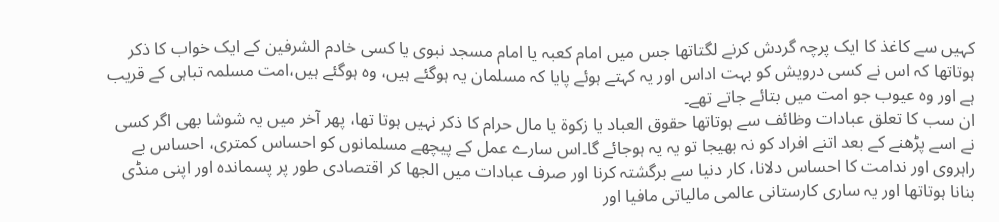کہیں سے کاغذ کا ایک پرچہ گردش کرنے لگتاتھا جس میں امام کعبہ یا امام مسجد نبوی یا کسی خادم الشرفین کے ایک خواب کا ذکر ہوتاتھا کہ اس نے کسی درویش کو بہت اداس اور یہ کہتے ہوئے پایا کہ مسلمان یہ ہوگئے ہیں، وہ ہوگئے ہیں،امت مسلمہ تباہی کے قریب ہے اور وہ عیوب جو امت میں بتائے جاتے تھے۔
ان سب کا تعلق عبادات وظائف سے ہوتاتھا حقوق العباد یا زکوۃ یا مال حرام کا ذکر نہیں ہوتا تھا، پھر آخر میں یہ شوشا بھی اگر کسی نے اسے پڑھنے کے بعد اتنے افراد کو نہ بھیجا تو یہ یہ ہوجائے گا۔اس سارے عمل کے پیچھے مسلمانوں کو احساس کمتری، احساس بے راہروی اور ندامت کا احساس دلانا، کار دنیا سے برگشتہ کرنا اور صرف عبادات میں الجھا کر اقتصادی طور پر پسماندہ اور اپنی منڈی بنانا ہوتاتھا اور یہ ساری کارستانی عالمی مالیاتی مافیا اور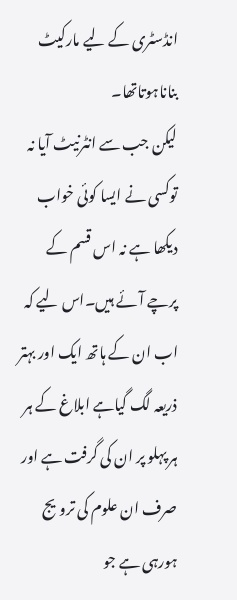انڈسٹری کے لیے مارکیٹ بناناہوتاتھا۔
لیکن جب سے انٹرنیٹ آیا نہ توکسی نے ایسا کوئی خواب دیکھا ہے نہ اس قسم کے پرچے آئے ہیں۔اس لیے کہ اب ان کے ہاتھ ایک اور بہتر ذریعہ لگ گیاہے ابلاغ کے ہر ہر پہلو پر ان کی گرفت ہے اور صرف ان علوم کی ترویج ہورہی ہے جو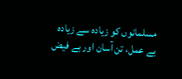مسلمانوں کو زیادہ سے زیادہ بے عمل، تن آسان اور بے فیض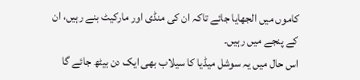کاموں میں الجھایا جائے تاکہ ان کی منڈی اور مارکیٹ بنے رہیں، ان کے پنجے میں رہیں۔
اس حال میں یہ سوشل میڈیا کا سیلاب بھی ایک دن بیٹھ جائے گا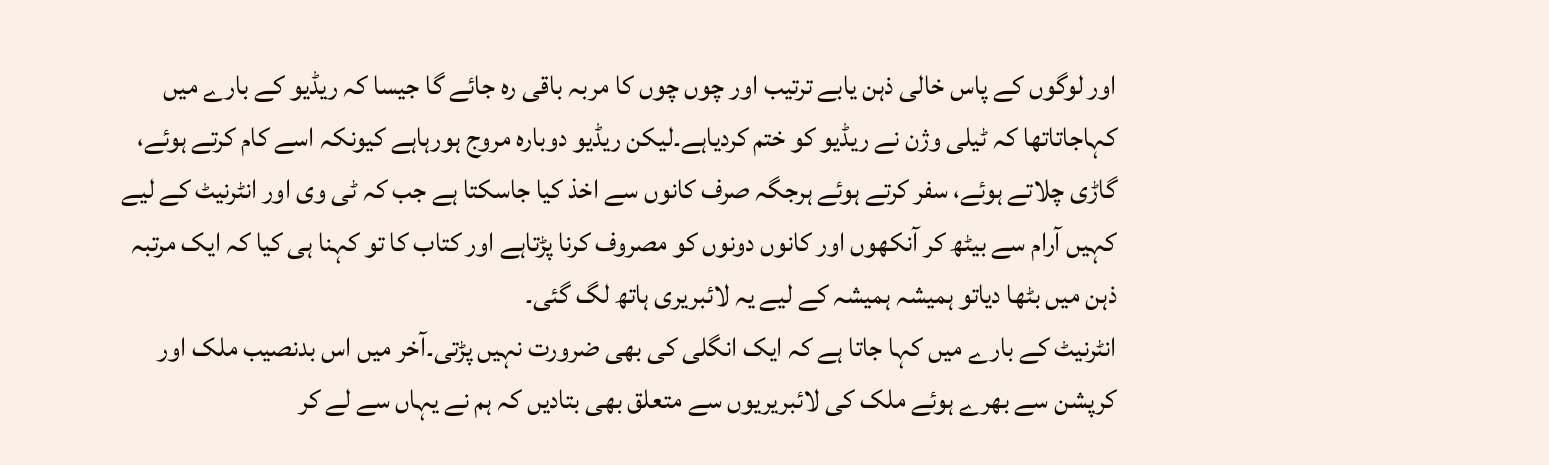اور لوگوں کے پاس خالی ذہن یابے ترتیب اور چوں چوں کا مربہ باقی رہ جائے گا جیسا کہ ریڈیو کے بارے میں کہاجاتاتھا کہ ٹیلی وژن نے ریڈیو کو ختم کردیاہے۔لیکن ریڈیو دوبارہ مروج ہورہاہے کیونکہ اسے کام کرتے ہوئے، گاڑی چلاتے ہوئے، سفر کرتے ہوئے ہرجگہ صرف کانوں سے اخذ کیا جاسکتا ہے جب کہ ٹی وی اور انٹرنیٹ کے لیے کہیں آرام سے بیٹھ کر آنکھوں اور کانوں دونوں کو مصروف کرنا پڑتاہے اور کتاب کا تو کہنا ہی کیا کہ ایک مرتبہ ذہن میں بٹھا دیاتو ہمیشہ ہمیشہ کے لیے یہ لائبریری ہاتھ لگ گئی۔
انٹرنیٹ کے بارے میں کہا جاتا ہے کہ ایک انگلی کی بھی ضرورت نہیں پڑتی۔آخر میں اس بدنصیب ملک اور کرپشن سے بھرے ہوئے ملک کی لائبریریوں سے متعلق بھی بتادیں کہ ہم نے یہاں سے لے کر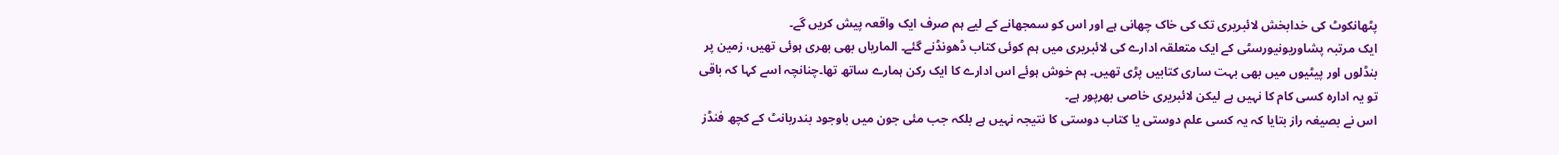پٹھانکوٹ کی خدابخش لائبریری تک کی خاک چھانی ہے اور اس کو سمجھانے کے لیے ہم صرف ایک واقعہ پیش کریں گے۔
ایک مرتبہ پشاوریونیورسٹی کے ایک متعلقہ ادارے کی لائبریری میں ہم کوئی کتاب ڈھونڈنے گئے۔ الماریاں بھی بھری ہوئی تھیں، زمین پر بنڈلوں اور پیٹیوں میں بھی بہت ساری کتابیں پڑی تھیں۔ ہم خوش ہوئے اس ادارے کا ایک رکن ہمارے ساتھ تھا۔چنانچہ اسے کہا کہ باقی تو یہ ادارہ کسی کام کا نہیں ہے لیکن لائبریری خاصی بھرپور ہے۔
اس نے بصیغہ راز بتایا کہ یہ کسی علم دوستی یا کتاب دوستی کا نتیجہ نہیں ہے بلکہ جب مئی جون میں باوجود بندربانٹ کے کچھ فنڈز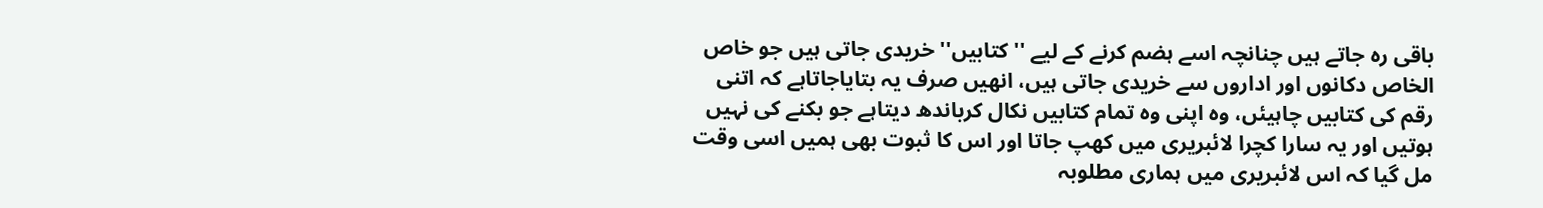باقی رہ جاتے ہیں چنانچہ اسے ہضم کرنے کے لیے ''کتابیں''خریدی جاتی ہیں جو خاص الخاص دکانوں اور اداروں سے خریدی جاتی ہیں، انھیں صرف یہ بتایاجاتاہے کہ اتنی رقم کی کتابیں چاہیئں، وہ اپنی وہ تمام کتابیں نکال کرباندھ دیتاہے جو بکنے کی نہیں ہوتیں اور یہ سارا کچرا لائبریری میں کھپ جاتا اور اس کا ثبوت بھی ہمیں اسی وقت مل گیا کہ اس لائبریری میں ہماری مطلوبہ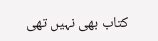کتاب بھی نہیں تھی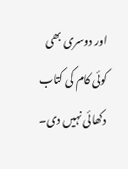اور دوسری بھی کوئی کام کی کتاب دکھائی نہیں دی۔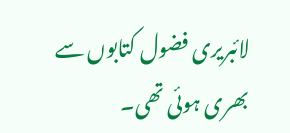لائبریری فضول کتابوں سے بھری ہوئی تھی۔